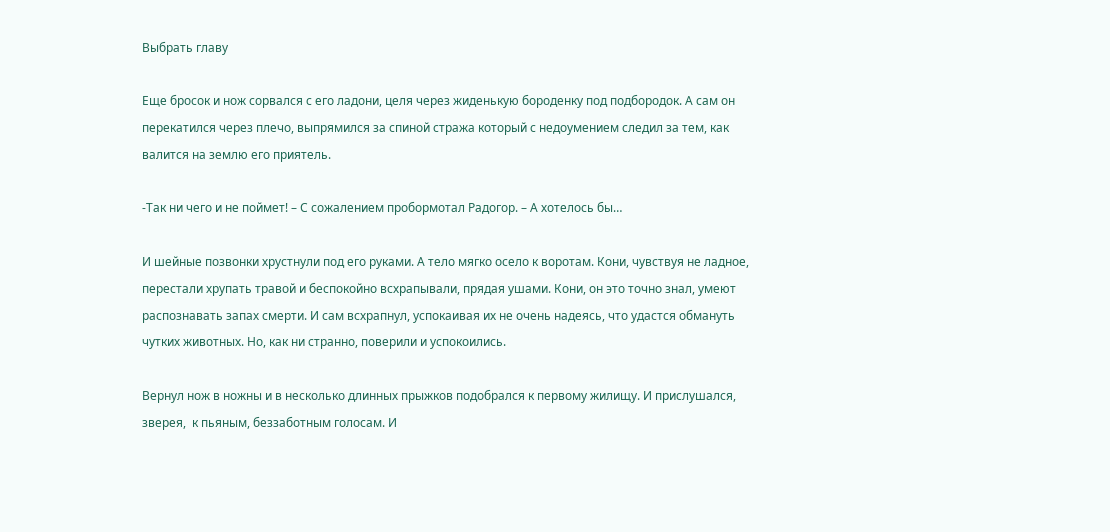Выбрать главу

Еще бросок и нож сорвался с его ладони, целя через жиденькую бороденку под подбородок. А сам он перекатился через плечо, выпрямился за спиной стража который с недоумением следил за тем, как валится на землю его приятель.

-Так ни чего и не поймет! – С сожалением пробормотал Радогор. – А хотелось бы…

И шейные позвонки хрустнули под его руками. А тело мягко осело к воротам. Кони, чувствуя не ладное, перестали хрупать травой и беспокойно всхрапывали, прядая ушами. Кони, он это точно знал, умеют распознавать запах смерти. И сам всхрапнул, успокаивая их не очень надеясь, что удастся обмануть чутких животных. Но, как ни странно, поверили и успокоились.

Вернул нож в ножны и в несколько длинных прыжков подобрался к первому жилищу. И прислушался, зверея,  к пьяным, беззаботным голосам. И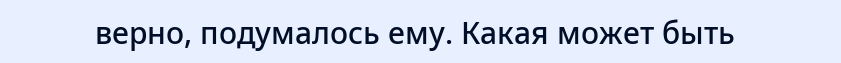верно, подумалось ему. Какая может быть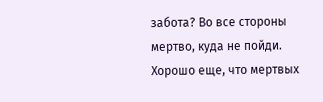забота? Во все стороны мертво, куда не пойди. Хорошо еще, что мертвых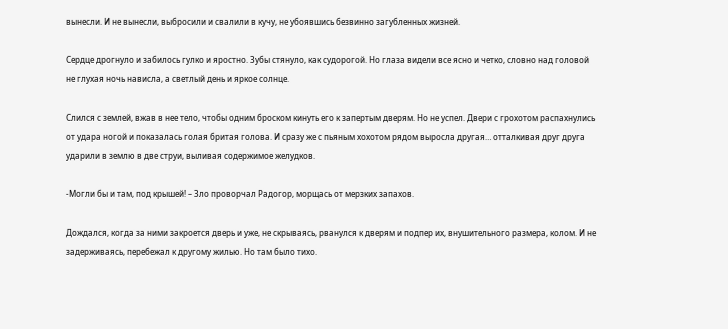вынесли. И не вынесли, выбросили и свалили в кучу, не убоявшись безвинно загубленных жизней.

Сердце дрогнуло и забилось гулко и яростно. Зубы стянуло, как судорогой. Но глаза видели все ясно и четко, словно над головой не глухая ночь нависла, а светлый день и яркое солнце.

Слился с землей, вжав в нее тело, чтобы одним броском кинуть его к запертым дверям. Но не успел. Двери с грохотом распахнулись от удара ногой и показалась голая бритая голова. И сразу же с пьяным хохотом рядом выросла другая… отталкивая друг друга ударили в землю в две струи, выливая содержимое желудков.

-Могли бы и там, под крышей! – Зло проворчал Радогор, морщась от мерзких запахов.

Дождался, когда за ними закроется дверь и уже, не скрываясь, рванулся к дверям и подпер их, внушительного размера, колом. И не задерживаясь, перебежал к другому жилью. Но там было тихо.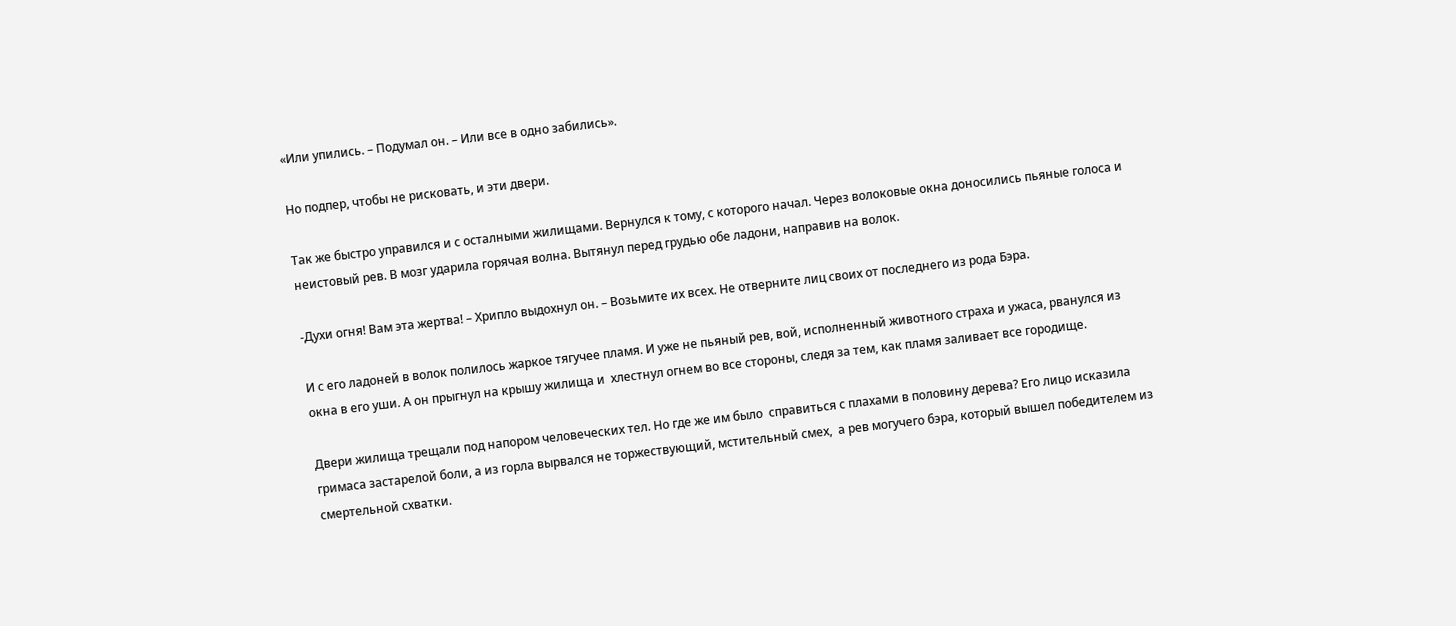«Или упились. – Подумал он. – Или все в одно забились».

Но подпер, чтобы не рисковать, и эти двери.

Так же быстро управился и с осталными жилищами. Вернулся к тому, с которого начал. Через волоковые окна доносились пьяные голоса и неистовый рев. В мозг ударила горячая волна. Вытянул перед грудью обе ладони, направив на волок.

-Духи огня! Вам эта жертва! – Хрипло выдохнул он. – Возьмите их всех. Не отверните лиц своих от последнего из рода Бэра.

И с его ладоней в волок полилось жаркое тягучее пламя. И уже не пьяный рев, вой, исполненный животного страха и ужаса, рванулся из окна в его уши. А он прыгнул на крышу жилища и  хлестнул огнем во все стороны, следя за тем, как пламя заливает все городище.

Двери жилища трещали под напором человеческих тел. Но где же им было  справиться с плахами в половину дерева? Его лицо исказила гримаса застарелой боли, а из горла вырвался не торжествующий, мстительный смех,  а рев могучего бэра, который вышел победителем из смертельной схватки.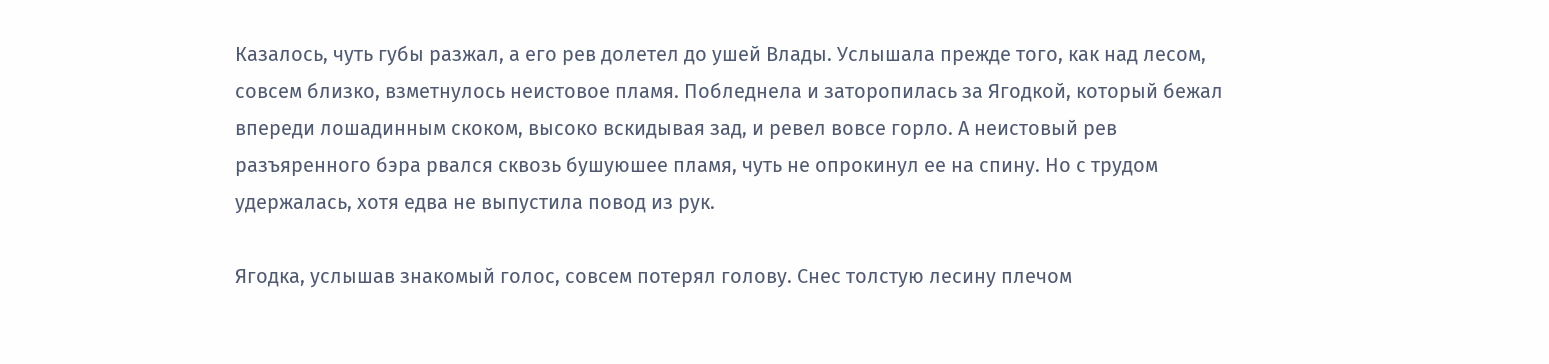Казалось, чуть губы разжал, а его рев долетел до ушей Влады. Услышала прежде того, как над лесом, совсем близко, взметнулось неистовое пламя. Побледнела и заторопилась за Ягодкой, который бежал впереди лошадинным скоком, высоко вскидывая зад, и ревел вовсе горло. А неистовый рев разъяренного бэра рвался сквозь бушуюшее пламя, чуть не опрокинул ее на спину. Но с трудом удержалась, хотя едва не выпустила повод из рук.

Ягодка, услышав знакомый голос, совсем потерял голову. Снес толстую лесину плечом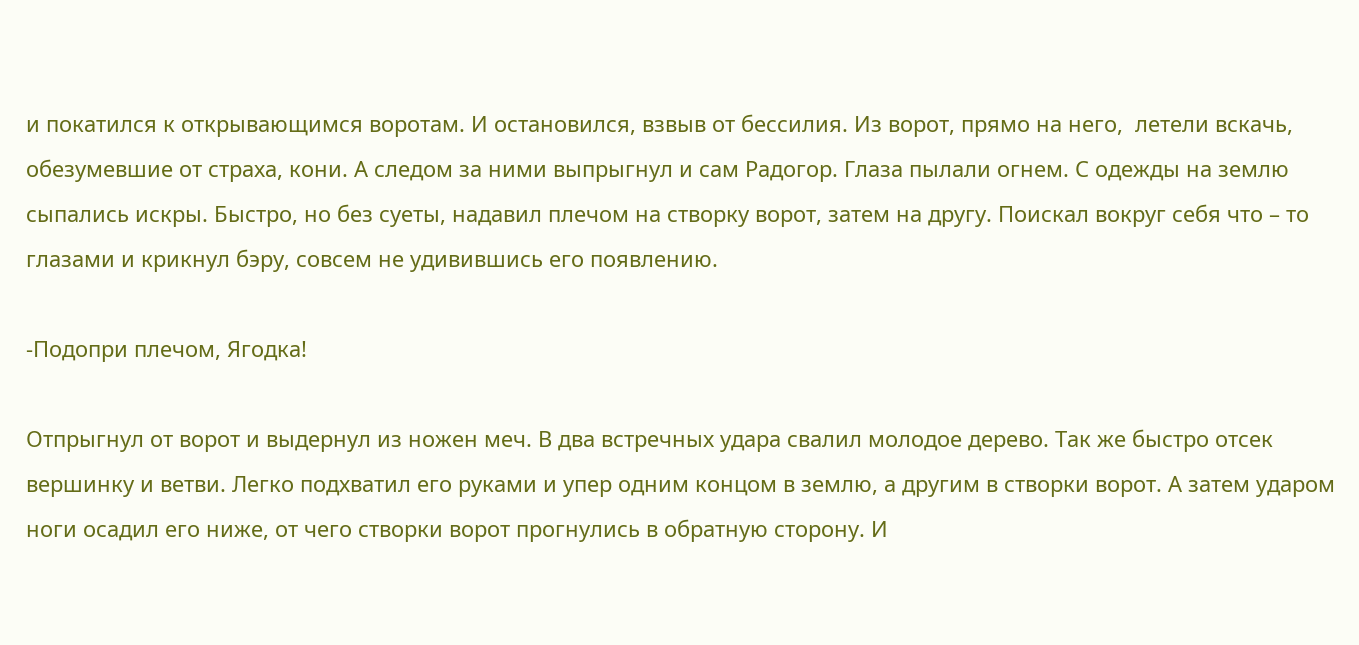и покатился к открывающимся воротам. И остановился, взвыв от бессилия. Из ворот, прямо на него,  летели вскачь, обезумевшие от страха, кони. А следом за ними выпрыгнул и сам Радогор. Глаза пылали огнем. С одежды на землю сыпались искры. Быстро, но без суеты, надавил плечом на створку ворот, затем на другу. Поискал вокруг себя что – то глазами и крикнул бэру, совсем не удивившись его появлению.

-Подопри плечом, Ягодка!

Отпрыгнул от ворот и выдернул из ножен меч. В два встречных удара свалил молодое дерево. Так же быстро отсек вершинку и ветви. Легко подхватил его руками и упер одним концом в землю, а другим в створки ворот. А затем ударом ноги осадил его ниже, от чего створки ворот прогнулись в обратную сторону. И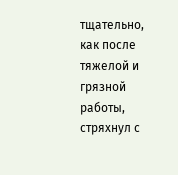тщательно, как после тяжелой и грязной работы, стряхнул с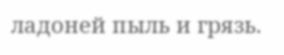ладоней пыль и грязь.